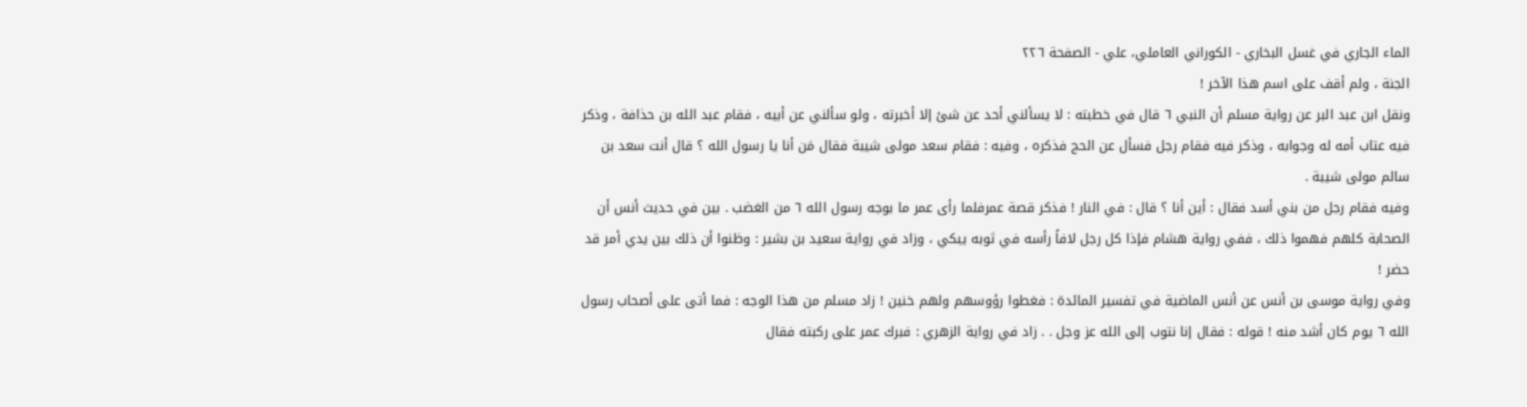الماء الجاري في غسل البخاري - الكوراني العاملي، علي - الصفحة ٢٢٦
الجنة ، ولم أقف على اسم هذا الآخر !
ونقل ابن عبد البر عن رواية مسلم أن النبي ٦ قال في خطبته : لا يسألني أحد عن شئ إلا أخبرته ، ولو سألني عن أبيه ، فقام عبد الله بن حذافة ، وذكر فيه عتاب أمه له وجوابه ، وذكر فيه فقام رجل فسأل عن الحج فذكره ، وفيه : فقام سعد مولى شيبة فقال مَن أنا يا رسول الله ؟ قال أنت سعد بن سالم مولى شيبة .
وفيه فقام رجل من بني أسد فقال : أين أنا ؟ قال : في النار ! فذكر قصة عمرفلما رأى عمر ما بوجه رسول الله ٦ من الغضب . بين في حديث أنس أن الصحابة كلهم فهموا ذلك ، ففي رواية هشام فإذا كل رجل لافاً رأسه في ثوبه يبكي ، وزاد في رواية سعيد بن بشير : وظنوا أن ذلك بين يدي أمر قد حضر !
وفي رواية موسى بن أنس عن أنس الماضية في تفسير المائدة : فغطوا رؤوسهم ولهم خنين ! زاد مسلم من هذا الوجه : فما أتى على أصحاب رسول الله ٦ يوم كان أشد منه ! قوله : فقال إنا نتوب إلى الله عز وجل . . زاد في رواية الزهري : فبرك عمر على ركبته فقال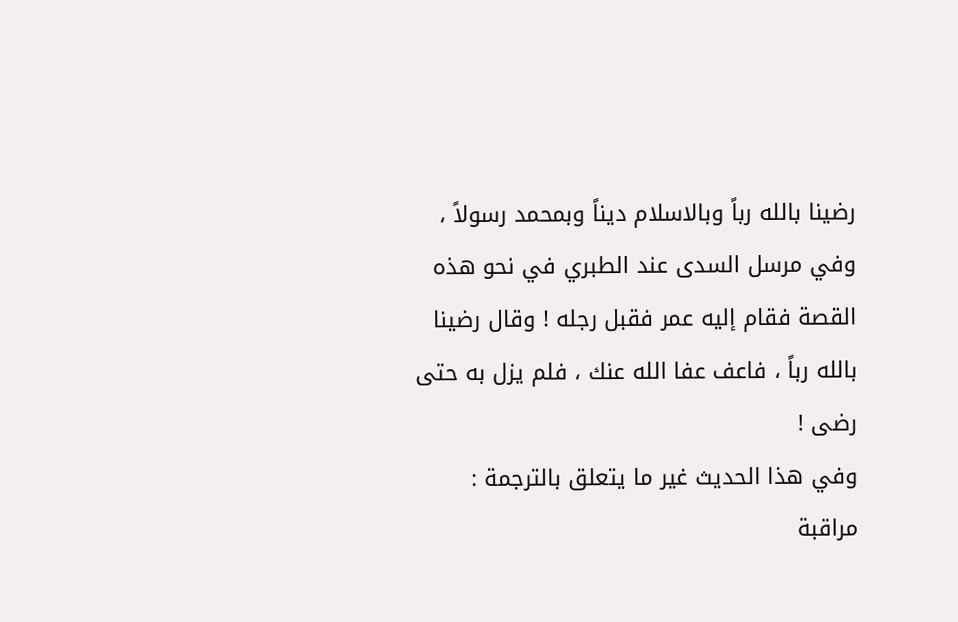رضينا بالله رباً وبالاسلام ديناً وبمحمد رسولاً ، وفي مرسل السدى عند الطبري في نحو هذه القصة فقام إليه عمر فقبل رجله ! وقال رضينا بالله رباً ، فاعف عفا الله عنك ، فلم يزل به حتى رضى !
وفي هذا الحديث غير ما يتعلق بالترجمة :
مراقبة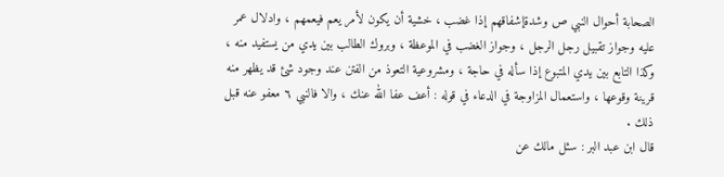الصحابة أحوال النبي ص وشدةإشفاقهم إذا غضب ، خشية أن يكون لأمر يعم فيعمهم ، وادلال عمر عليه وجواز تقبيل رجل الرجل ، وجواز الغضب في الموعظة ، وبروك الطالب بين يدي من يستفيد منه ، وكذا التابع بين يدي المتبوع إذا سأله في حاجة ، ومشروعية التعوذ من الفتن عند وجود شئ قد يظهر منه قرينة وقوعها ، واستعمال المزاوجة في الدعاء في قوله : أعف عفا الله عنك ، والا فالنبي ٦ معفو عنه قبل ذلك .
قال ابن عبد البر : سئل مالك عن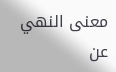معنى النهي عن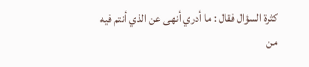كثرة السؤال فقال : ما أدري أنهى عن الذي أنتم فيه من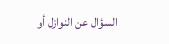السؤال عن النوازل أو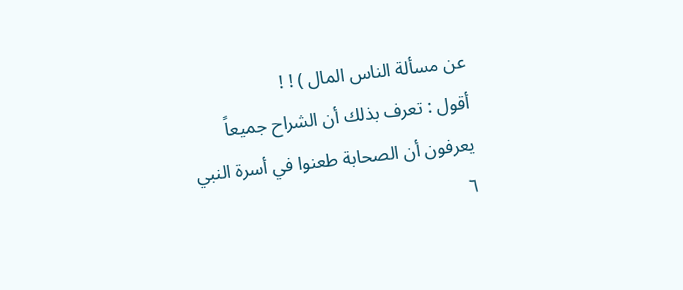عن مسألة الناس المال ) ! !
أقول : تعرف بذلك أن الشراح جميعاً يعرفون أن الصحابة طعنوا في أسرة النبي ٦